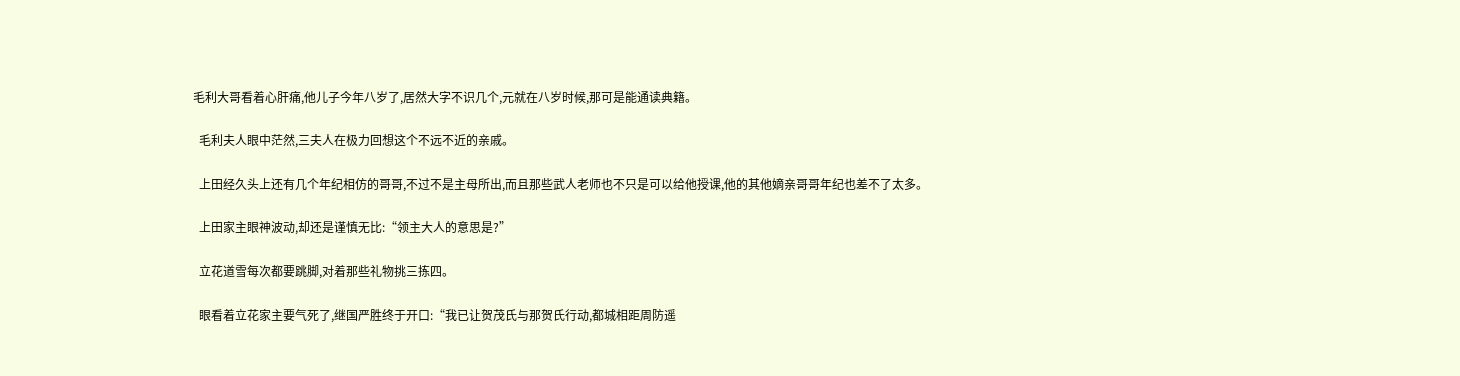毛利大哥看着心肝痛,他儿子今年八岁了,居然大字不识几个,元就在八岁时候,那可是能通读典籍。

  毛利夫人眼中茫然,三夫人在极力回想这个不远不近的亲戚。

  上田经久头上还有几个年纪相仿的哥哥,不过不是主母所出,而且那些武人老师也不只是可以给他授课,他的其他嫡亲哥哥年纪也差不了太多。

  上田家主眼神波动,却还是谨慎无比:“领主大人的意思是?”

  立花道雪每次都要跳脚,对着那些礼物挑三拣四。

  眼看着立花家主要气死了,继国严胜终于开口:“我已让贺茂氏与那贺氏行动,都城相距周防遥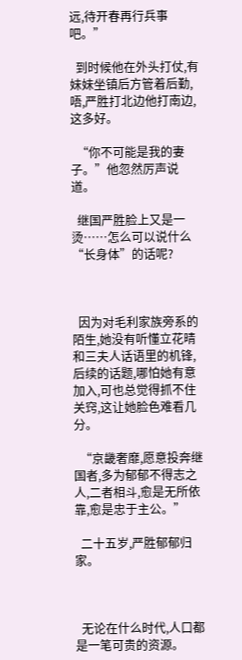远,待开春再行兵事吧。”

  到时候他在外头打仗,有妹妹坐镇后方管着后勤,唔,严胜打北边他打南边,这多好。

  “你不可能是我的妻子。”他忽然厉声说道。

  继国严胜脸上又是一烫……怎么可以说什么“长身体”的话呢?



  因为对毛利家族旁系的陌生,她没有听懂立花晴和三夫人话语里的机锋,后续的话题,哪怕她有意加入,可也总觉得抓不住关窍,这让她脸色难看几分。

  “京畿奢靡,愿意投奔继国者,多为郁郁不得志之人,二者相斗,愈是无所依靠,愈是忠于主公。”

  二十五岁,严胜郁郁归家。



  无论在什么时代,人口都是一笔可贵的资源。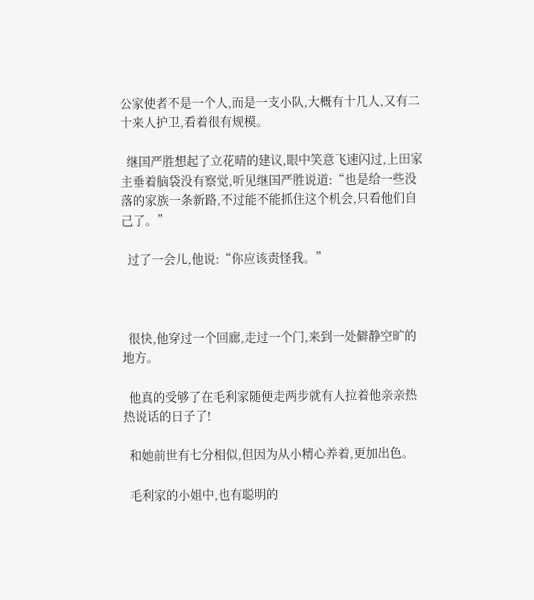公家使者不是一个人,而是一支小队,大概有十几人,又有二十来人护卫,看着很有规模。

  继国严胜想起了立花晴的建议,眼中笑意飞速闪过,上田家主垂着脑袋没有察觉,听见继国严胜说道:“也是给一些没落的家族一条新路,不过能不能抓住这个机会,只看他们自己了。”

  过了一会儿,他说:“你应该责怪我。”



  很快,他穿过一个回廊,走过一个门,来到一处僻静空旷的地方。

  他真的受够了在毛利家随便走两步就有人拉着他亲亲热热说话的日子了!

  和她前世有七分相似,但因为从小精心养着,更加出色。

  毛利家的小姐中,也有聪明的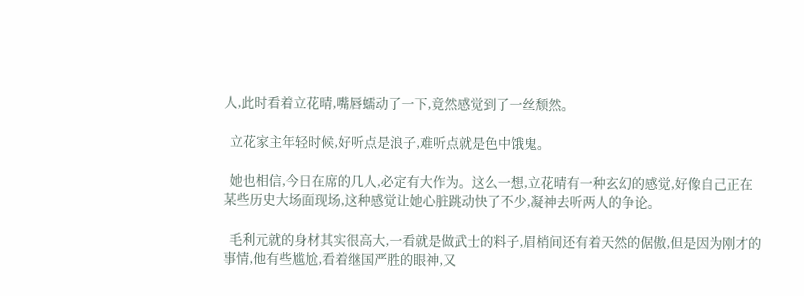人,此时看着立花晴,嘴唇蠕动了一下,竟然感觉到了一丝颓然。

  立花家主年轻时候,好听点是浪子,难听点就是色中饿鬼。

  她也相信,今日在席的几人,必定有大作为。这么一想,立花晴有一种玄幻的感觉,好像自己正在某些历史大场面现场,这种感觉让她心脏跳动快了不少,凝神去听两人的争论。

  毛利元就的身材其实很高大,一看就是做武士的料子,眉梢间还有着天然的倨傲,但是因为刚才的事情,他有些尴尬,看着继国严胜的眼神,又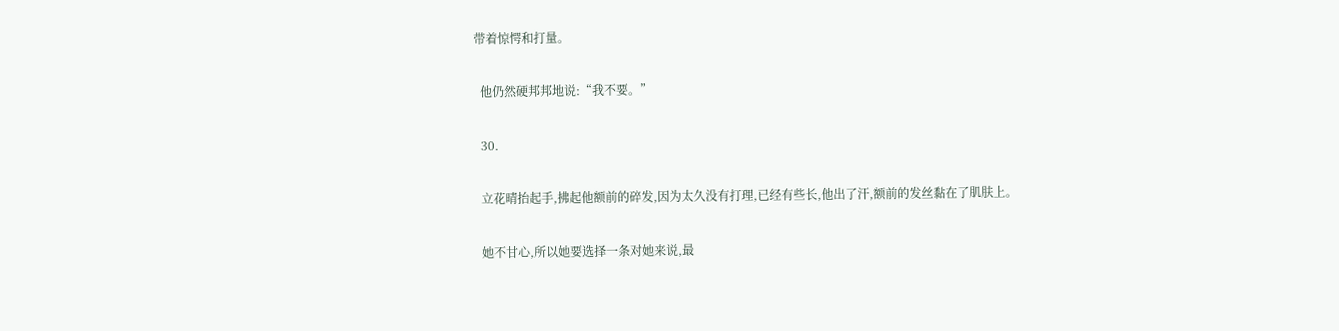带着惊愕和打量。

  他仍然硬邦邦地说:“我不要。”

  30.

  立花晴抬起手,拂起他额前的碎发,因为太久没有打理,已经有些长,他出了汗,额前的发丝黏在了肌肤上。

  她不甘心,所以她要选择一条对她来说,最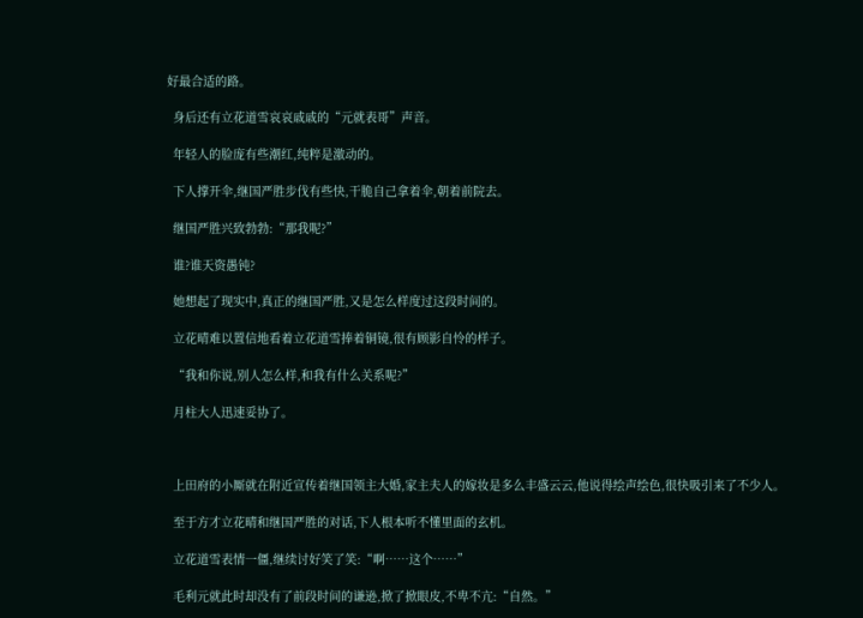好最合适的路。

  身后还有立花道雪哀哀戚戚的“元就表哥”声音。

  年轻人的脸庞有些潮红,纯粹是激动的。

  下人撑开伞,继国严胜步伐有些快,干脆自己拿着伞,朝着前院去。

  继国严胜兴致勃勃:“那我呢?”

  谁?谁天资愚钝?

  她想起了现实中,真正的继国严胜,又是怎么样度过这段时间的。

  立花晴难以置信地看着立花道雪捧着铜镜,很有顾影自怜的样子。

  “我和你说,别人怎么样,和我有什么关系呢?”

  月柱大人迅速妥协了。



  上田府的小厮就在附近宣传着继国领主大婚,家主夫人的嫁妆是多么丰盛云云,他说得绘声绘色,很快吸引来了不少人。

  至于方才立花晴和继国严胜的对话,下人根本听不懂里面的玄机。

  立花道雪表情一僵,继续讨好笑了笑:“啊……这个……”

  毛利元就此时却没有了前段时间的谦逊,掀了掀眼皮,不卑不亢:“自然。”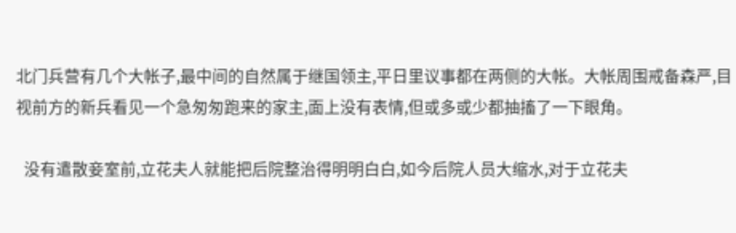北门兵营有几个大帐子,最中间的自然属于继国领主,平日里议事都在两侧的大帐。大帐周围戒备森严,目视前方的新兵看见一个急匆匆跑来的家主,面上没有表情,但或多或少都抽搐了一下眼角。

  没有遣散妾室前,立花夫人就能把后院整治得明明白白,如今后院人员大缩水,对于立花夫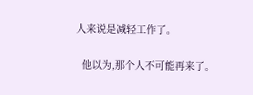人来说是减轻工作了。

  他以为,那个人不可能再来了。